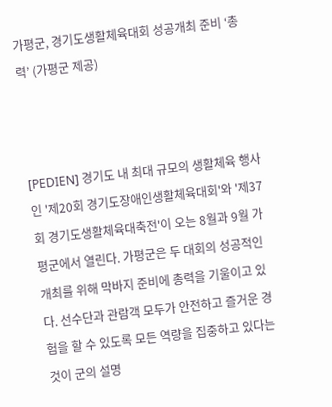가평군, 경기도생활체육대회 성공개최 준비 ‘총력’ (가평군 제공)



[PEDIEN] 경기도 내 최대 규모의 생활체육 행사인 '제20회 경기도장애인생활체육대회'와 '제37회 경기도생활체육대축전'이 오는 8월과 9월 가평군에서 열린다. 가평군은 두 대회의 성공적인 개최를 위해 막바지 준비에 총력을 기울이고 있다. 선수단과 관람객 모두가 안전하고 즐거운 경험을 할 수 있도록 모든 역량을 집중하고 있다는 것이 군의 설명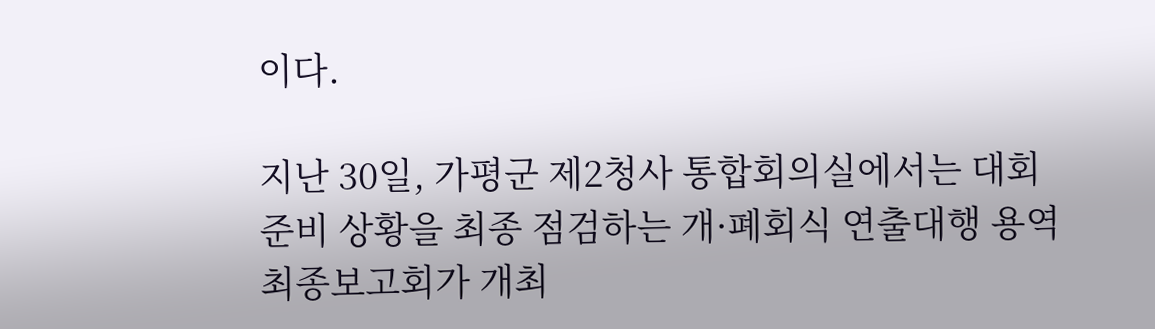이다.

지난 30일, 가평군 제2청사 통합회의실에서는 대회 준비 상황을 최종 점검하는 개·폐회식 연출대행 용역 최종보고회가 개최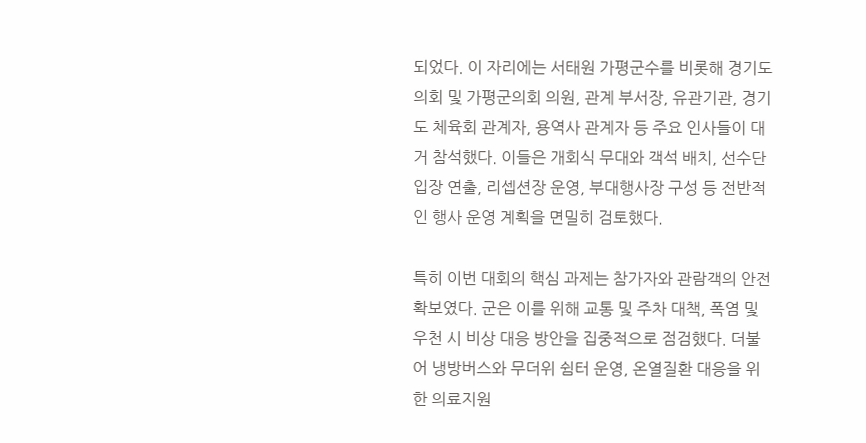되었다. 이 자리에는 서태원 가평군수를 비롯해 경기도의회 및 가평군의회 의원, 관계 부서장, 유관기관, 경기도 체육회 관계자, 용역사 관계자 등 주요 인사들이 대거 참석했다. 이들은 개회식 무대와 객석 배치, 선수단 입장 연출, 리셉션장 운영, 부대행사장 구성 등 전반적인 행사 운영 계획을 면밀히 검토했다.

특히 이번 대회의 핵심 과제는 참가자와 관람객의 안전 확보였다. 군은 이를 위해 교통 및 주차 대책, 폭염 및 우천 시 비상 대응 방안을 집중적으로 점검했다. 더불어 냉방버스와 무더위 쉼터 운영, 온열질환 대응을 위한 의료지원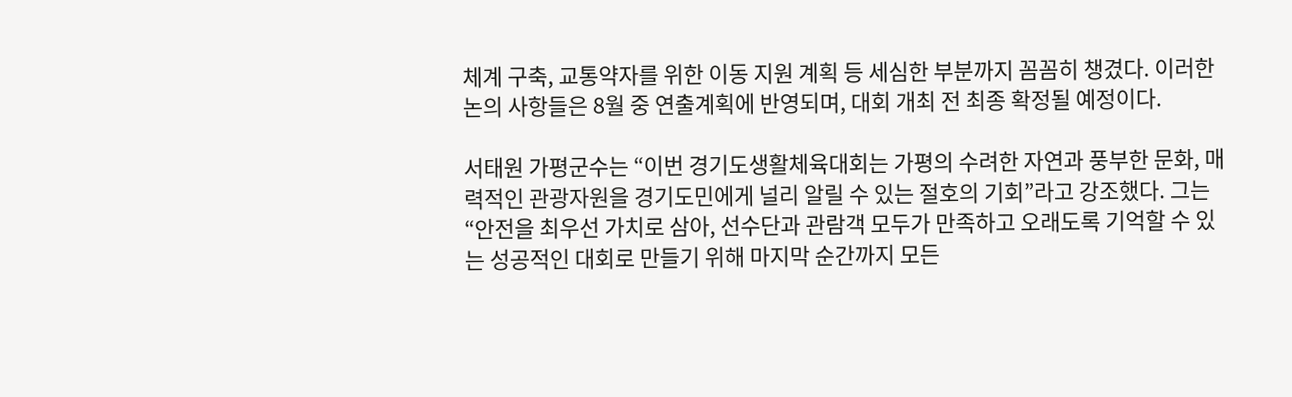체계 구축, 교통약자를 위한 이동 지원 계획 등 세심한 부분까지 꼼꼼히 챙겼다. 이러한 논의 사항들은 8월 중 연출계획에 반영되며, 대회 개최 전 최종 확정될 예정이다.

서태원 가평군수는 “이번 경기도생활체육대회는 가평의 수려한 자연과 풍부한 문화, 매력적인 관광자원을 경기도민에게 널리 알릴 수 있는 절호의 기회”라고 강조했다. 그는 “안전을 최우선 가치로 삼아, 선수단과 관람객 모두가 만족하고 오래도록 기억할 수 있는 성공적인 대회로 만들기 위해 마지막 순간까지 모든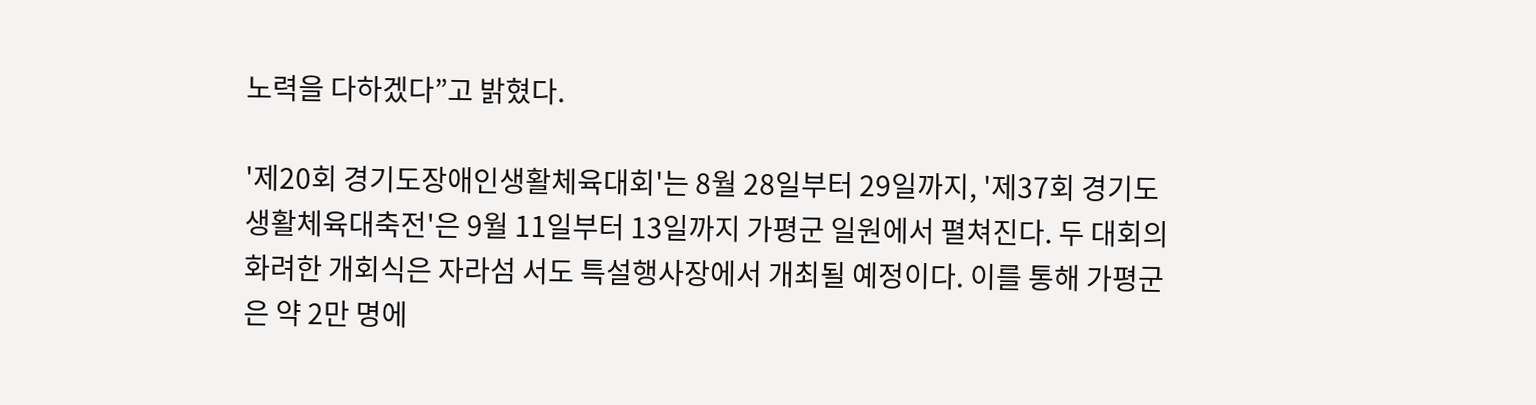노력을 다하겠다”고 밝혔다.

'제20회 경기도장애인생활체육대회'는 8월 28일부터 29일까지, '제37회 경기도생활체육대축전'은 9월 11일부터 13일까지 가평군 일원에서 펼쳐진다. 두 대회의 화려한 개회식은 자라섬 서도 특설행사장에서 개최될 예정이다. 이를 통해 가평군은 약 2만 명에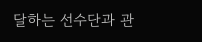달하는 선수단과 관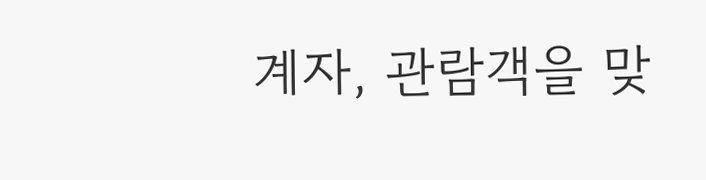계자, 관람객을 맞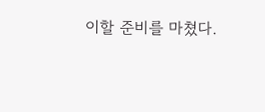이할 준비를 마쳤다.